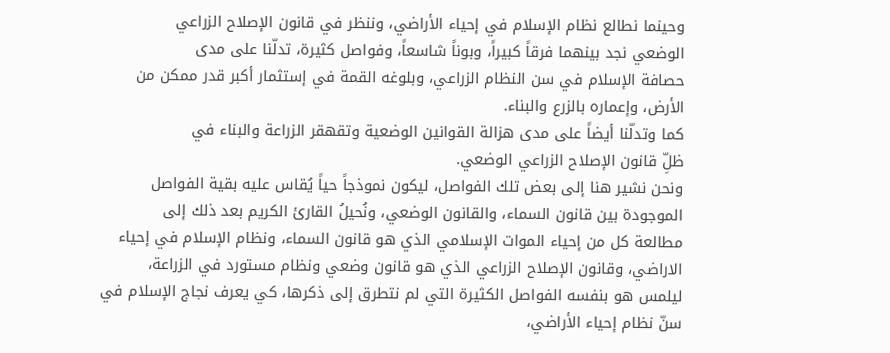وحينما نطالع نظام الإسلام في إحياء الأراضي، وننظر في قانون الإصلاح الزراعي
الوضعي نجد بينهما فرقاً كبيراً، وبوناً شاسعاً، وفواصل كثيرة، تدلّنا على مدى
حصافة الإسلام في سن النظام الزراعي، وبلوغه القمة في إستثمار أكبر قدر ممكن من
الأرض، وإعماره بالزرع والبناء.
كما وتدلّنا أيضاً على مدى هزالة القوانين الوضعية وتقهقر الزراعة والبناء في
ظلِّ قانون الإصلاح الزراعي الوضعي.
ونحن نشير هنا إلى بعض تلك الفواصل، ليكون نموذجاً حياً يُقاس عليه بقية الفواصل
الموجودة بين قانون السماء، والقانون الوضعي، ونُحيلُ القارئ الكريم بعد ذلك إلى
مطالعة كل من إحياء الموات الإسلامي الذي هو قانون السماء، ونظام الإسلام في إحياء
الاراضي، وقانون الإصلاح الزراعي الذي هو قانون وضعي ونظام مستورد في الزراعة،
ليلمس هو بنفسه الفواصل الكثيرة التي لم نتطرق إلى ذكرها، كي يعرف نجاج الإسلام في
سنّ نظام إحياء الأراضي،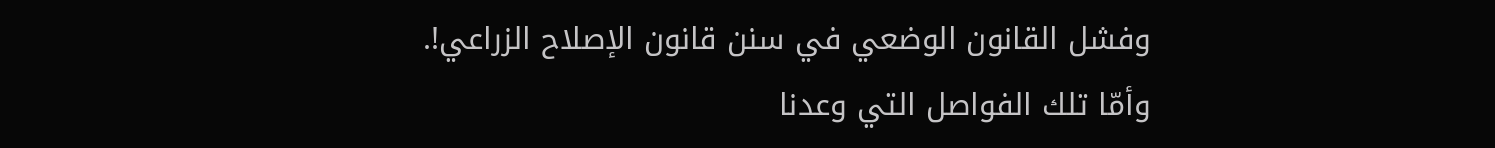وفشل القانون الوضعي في سنن قانون الإصلاح الزراعي!.
وأمّا تلك الفواصل التي وعدنا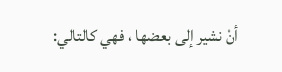أنْ نشير إلى بعضها ، فهي كالتالي: